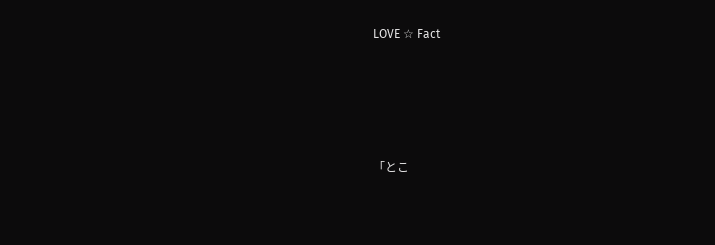LOVE ☆ Fact





「とこ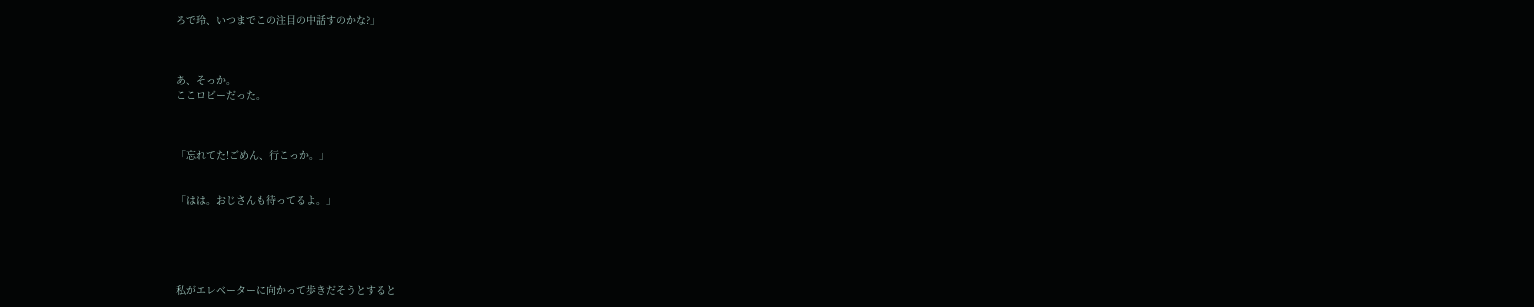ろで玲、いつまでこの注目の中話すのかな?」



あ、そっか。
ここロビーだった。



「忘れてた!ごめん、行こっか。」


「はは。おじさんも待ってるよ。」





私がエレベーターに向かって歩きだそうとすると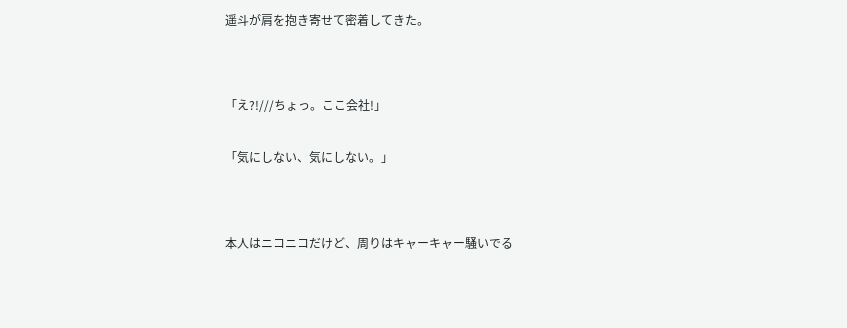遥斗が肩を抱き寄せて密着してきた。




「え?!///ちょっ。ここ会社!」


「気にしない、気にしない。」




本人はニコニコだけど、周りはキャーキャー騒いでる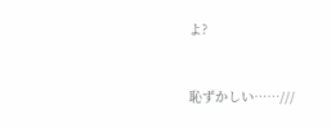よ?


恥ずかしい……///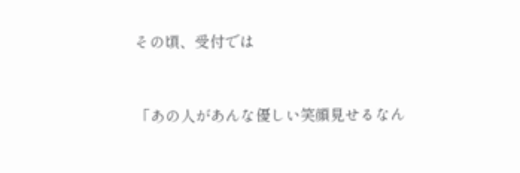その頃、受付では



「あの人があんな優しい笑顔見せるなん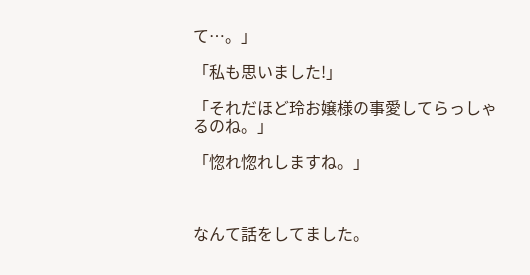て…。」

「私も思いました!」

「それだほど玲お嬢様の事愛してらっしゃるのね。」

「惚れ惚れしますね。」



なんて話をしてました。